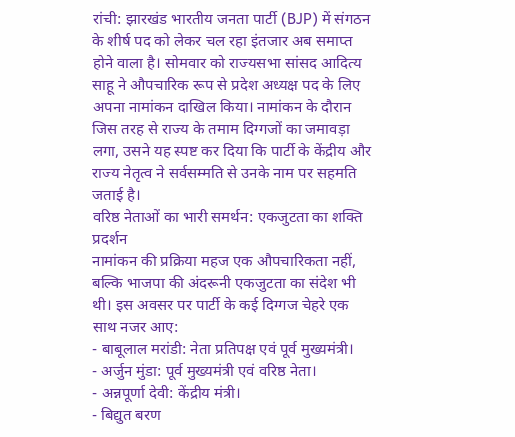रांची: झारखंड भारतीय जनता पार्टी (BJP) में संगठन के शीर्ष पद को लेकर चल रहा इंतजार अब समाप्त होने वाला है। सोमवार को राज्यसभा सांसद आदित्य साहू ने औपचारिक रूप से प्रदेश अध्यक्ष पद के लिए अपना नामांकन दाखिल किया। नामांकन के दौरान जिस तरह से राज्य के तमाम दिग्गजों का जमावड़ा लगा, उसने यह स्पष्ट कर दिया कि पार्टी के केंद्रीय और राज्य नेतृत्व ने सर्वसम्मति से उनके नाम पर सहमति जताई है।
वरिष्ठ नेताओं का भारी समर्थन: एकजुटता का शक्ति प्रदर्शन
नामांकन की प्रक्रिया महज एक औपचारिकता नहीं, बल्कि भाजपा की अंदरूनी एकजुटता का संदेश भी थी। इस अवसर पर पार्टी के कई दिग्गज चेहरे एक साथ नजर आए:
- बाबूलाल मरांडी: नेता प्रतिपक्ष एवं पूर्व मुख्यमंत्री।
- अर्जुन मुंडा: पूर्व मुख्यमंत्री एवं वरिष्ठ नेता।
- अन्नपूर्णा देवी: केंद्रीय मंत्री।
- बिद्युत बरण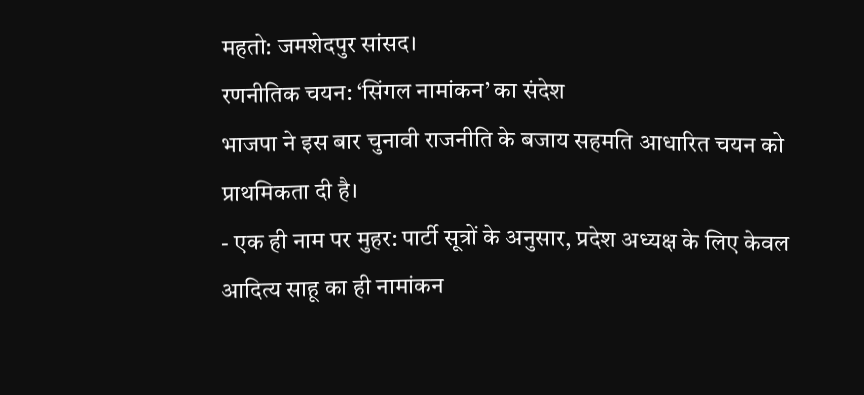महतो: जमशेदपुर सांसद।
रणनीतिक चयन: ‘सिंगल नामांकन’ का संदेश
भाजपा ने इस बार चुनावी राजनीति के बजाय सहमति आधारित चयन को प्राथमिकता दी है।
- एक ही नाम पर मुहर: पार्टी सूत्रों के अनुसार, प्रदेश अध्यक्ष के लिए केवल आदित्य साहू का ही नामांकन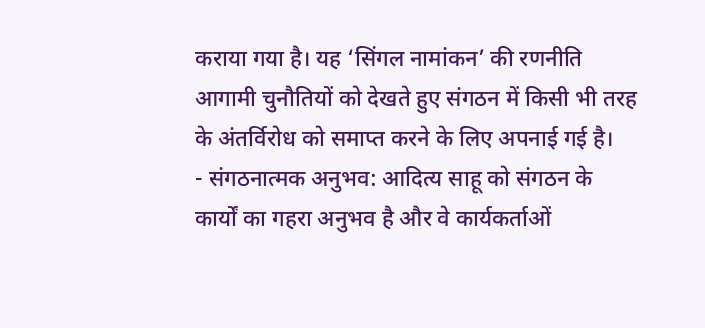कराया गया है। यह ‘सिंगल नामांकन’ की रणनीति आगामी चुनौतियों को देखते हुए संगठन में किसी भी तरह के अंतर्विरोध को समाप्त करने के लिए अपनाई गई है।
- संगठनात्मक अनुभव: आदित्य साहू को संगठन के कार्यों का गहरा अनुभव है और वे कार्यकर्ताओं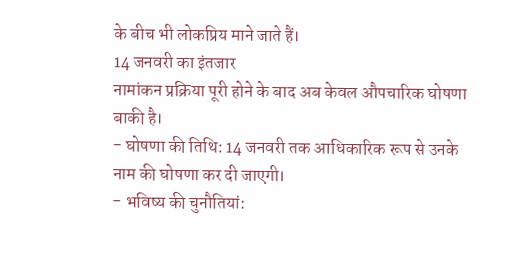के बीच भी लोकप्रिय माने जाते हैं।
14 जनवरी का इंतजार
नामांकन प्रक्रिया पूरी होने के बाद अब केवल औपचारिक घोषणा बाकी है।
- घोषणा की तिथि: 14 जनवरी तक आधिकारिक रूप से उनके नाम की घोषणा कर दी जाएगी।
- भविष्य की चुनौतियां: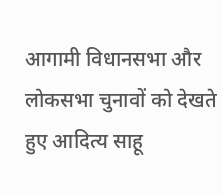आगामी विधानसभा और लोकसभा चुनावों को देखते हुए आदित्य साहू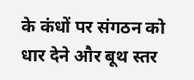के कंधों पर संगठन को धार देने और बूथ स्तर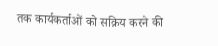तक कार्यकर्ताओं को सक्रिय करने की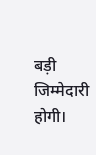बड़ी जिम्मेदारी होगी।